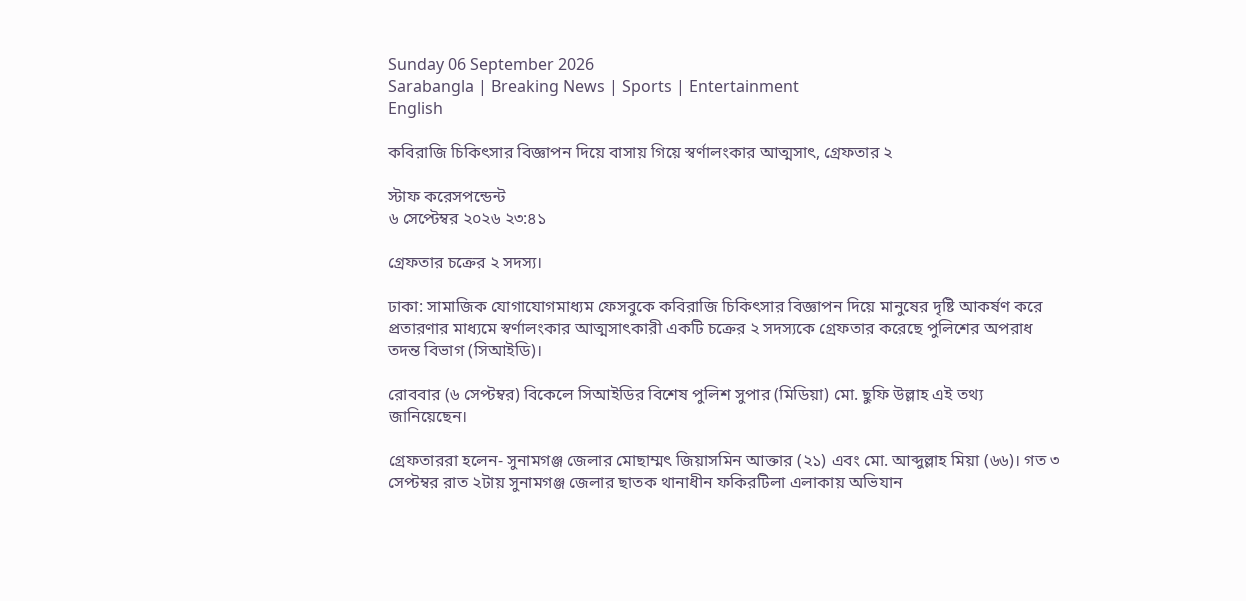Sunday 06 September 2026
Sarabangla | Breaking News | Sports | Entertainment
English

কবিরাজি চিকিৎসার বিজ্ঞাপন দিয়ে বাসায় গিয়ে স্বর্ণালংকার আত্মসাৎ, গ্রেফতার ২

স্টাফ করেসপন্ডেন্ট
৬ সেপ্টেম্বর ২০২৬ ২৩:৪১

গ্রেফতার চক্রের ২ সদস্য।

ঢাকা: সামাজিক যোগাযোগমাধ্যম ফেসবুকে কবিরাজি চিকিৎসার বিজ্ঞাপন দিয়ে মানুষের দৃষ্টি আকর্ষণ করে প্রতারণার মাধ্যমে স্বর্ণালংকার আত্মসাৎকারী একটি চক্রের ২ সদস্যকে গ্রেফতার করেছে পুলিশের অপরাধ তদন্ত বিভাগ (সিআইডি)।

রোববার (৬ সেপ্টম্বর) বিকেলে সিআইডির বিশেষ পুলিশ সুপার (মিডিয়া) মো. ছুফি উল্লাহ এই তথ্য জানিয়েছেন।

গ্রেফতাররা হলেন- সুনামগঞ্জ জেলার মোছাম্মৎ জিয়াসমিন আক্তার (২১) এবং মো. আব্দুল্লাহ মিয়া (৬৬)। গত ৩ সেপ্টম্বর রাত ২টায় সুনামগঞ্জ জেলার ছাতক থানাধীন ফকিরটিলা এলাকায় অভিযান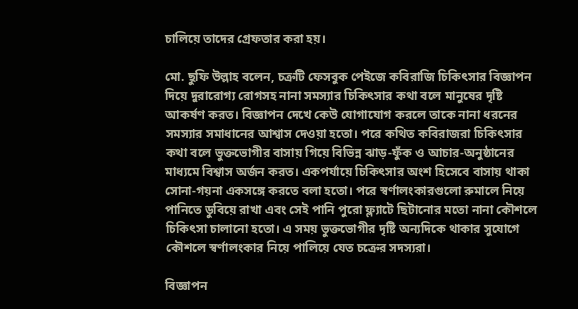চালিয়ে তাদের গ্রেফতার করা হয়।

মো. ছুফি উল্লাহ বলেন, চক্রটি ফেসবুক পেইজে কবিরাজি চিকিৎসার বিজ্ঞাপন দিয়ে দুরারোগ্য রোগসহ নানা সমস্যার চিকিৎসার কথা বলে মানুষের দৃষ্টি আকর্ষণ করত। বিজ্ঞাপন দেখে কেউ যোগাযোগ করলে তাকে নানা ধরনের সমস্যার সমাধানের আশ্বাস দেওয়া হতো। পরে কথিত কবিরাজরা চিকিৎসার কথা বলে ভুক্তভোগীর বাসায় গিয়ে বিভিন্ন ঝাড়-ফুঁক ও আচার-অনুষ্ঠানের মাধ্যমে বিশ্বাস অর্জন করত। একপর্যায়ে চিকিৎসার অংশ হিসেবে বাসায় থাকা সোনা-গয়না একসঙ্গে করতে বলা হতো। পরে স্বর্ণালংকারগুলো রুমালে নিয়ে পানিতে ডুবিয়ে রাখা এবং সেই পানি পুরো ফ্ল্যাটে ছিটানোর মতো নানা কৌশলে চিকিৎসা চালানো হতো। এ সময় ভুক্তভোগীর দৃষ্টি অন্যদিকে থাকার সুযোগে কৌশলে স্বর্ণালংকার নিয়ে পালিয়ে যেত চক্রের সদস্যরা।

বিজ্ঞাপন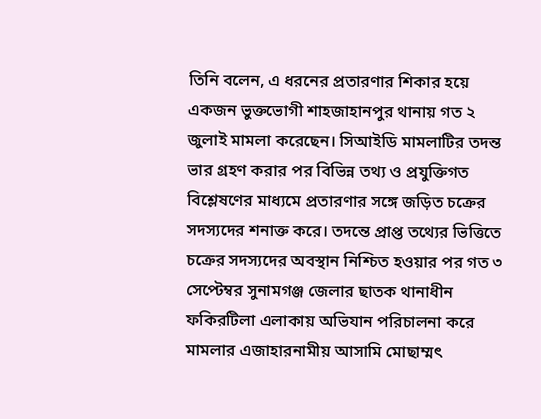তিনি বলেন, এ ধরনের প্রতারণার শিকার হয়ে একজন ভুক্তভোগী শাহজাহানপুর থানায় গত ২ জুলাই মামলা করেছেন। সিআইডি মামলাটির তদন্ত ভার গ্রহণ করার পর বিভিন্ন তথ্য ও প্রযুক্তিগত বিশ্লেষণের মাধ্যমে প্রতারণার সঙ্গে জড়িত চক্রের সদস্যদের শনাক্ত করে। তদন্তে প্রাপ্ত তথ্যের ভিত্তিতে চক্রের সদস্যদের অবস্থান নিশ্চিত হওয়ার পর গত ৩ সেপ্টেম্বর সুনামগঞ্জ জেলার ছাতক থানাধীন ফকিরটিলা এলাকায় অভিযান পরিচালনা করে মামলার এজাহারনামীয় আসামি মোছাম্মৎ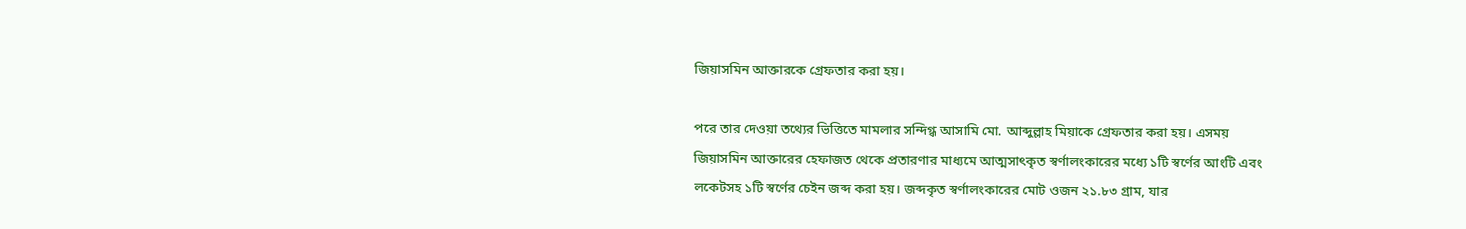জিয়াসমিন আক্তারকে গ্রেফতার করা হয়।

পরে তার দেওয়া তথ্যের ভিত্তিতে মামলার সন্দিগ্ধ আসামি মো. আব্দুল্লাহ মিয়াকে গ্রেফতার করা হয়। এসময় জিয়াসমিন আক্তারের হেফাজত থেকে প্রতারণার মাধ্যমে আত্মসাৎকৃত স্বর্ণালংকারের মধ্যে ১টি স্বর্ণের আংটি এবং লকেটসহ ১টি স্বর্ণের চেইন জব্দ করা হয়। জব্দকৃত স্বর্ণালংকারের মোট ওজন ২১.৮৩ গ্রাম, যার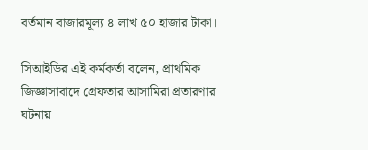বর্তমান বাজারমূল্য ৪ লাখ ৫০ হাজার টাকা।

সিআইডির এই কর্মকর্তা বলেন, প্রাথমিক জিজ্ঞাসাবাদে গ্রেফতার আসামিরা প্রতারণার ঘটনায়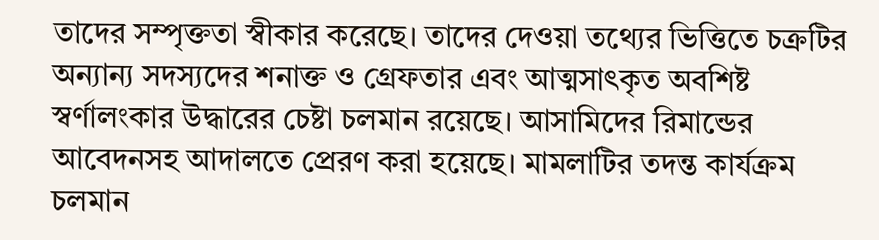তাদের সম্পৃক্ততা স্বীকার করেছে। তাদের দেওয়া তথ্যের ভিত্তিতে চক্রটির অন্যান্য সদস্যদের শনাক্ত ও গ্রেফতার এবং আত্মসাৎকৃত অবশিষ্ট স্বর্ণালংকার উদ্ধারের চেষ্টা চলমান রয়েছে। আসামিদের রিমান্ডের আবেদনসহ আদালতে প্রেরণ করা হয়েছে। মামলাটির তদন্ত কার্যক্রম চলমান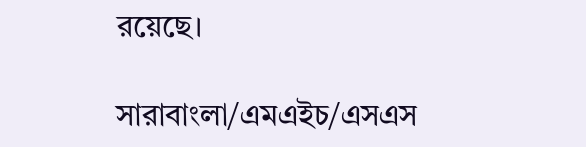রয়েছে।

সারাবাংলা/এমএইচ/এসএস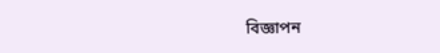বিজ্ঞাপন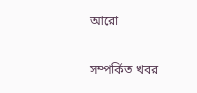আরো

সম্পর্কিত খবর